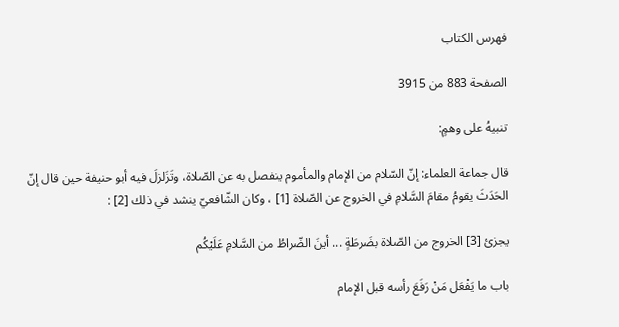فهرس الكتاب

الصفحة 883 من 3915

تنبيهُ على وهمٍ:

قال جماعة العلماء: إنّ السّلام من الإمام والمأموم ينفصل به عن الصّلاة، وتَزَلزلَ فيه أبو حنيفة حين قال إنّ الحَدَثَ يقومُ مقامَ السَّلامِ في الخروج عن الصّلاة [1] ، وكان الشّافعيّ ينشد في ذلك [2] :

يجزئ [3] الخروج من الصّلاة بضَرطَةٍ ... أينَ الضّراطُ من السَّلامِ عَلَيْكُم

باب ما يَفْعَل مَنْ رَفَعَ رأسه قبل الإمام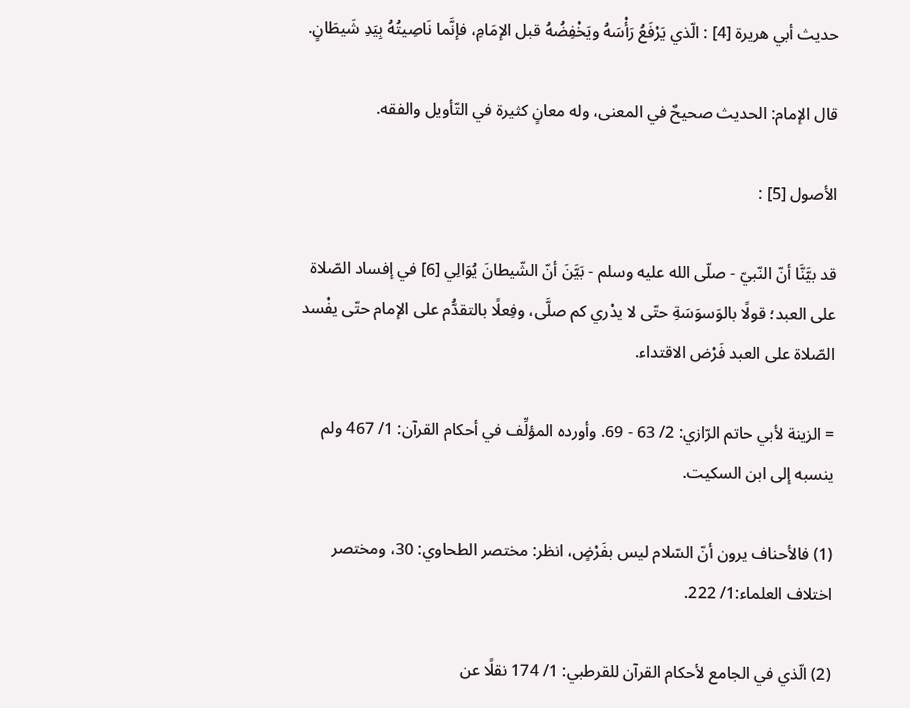حديث أبي هريرة [4] : الّذي يَرْفَعُ رَأْسَهُ ويَخْفِضُهُ قبل الإمَامِ، فإنَّما نَاصِيتُهُ بِيَدِ شَيطَانٍ.

قال الإمام: الحديث صحيحٌ في المعنى، وله معانٍ كثيرة في التّأويل والفقه.

الأصول [5] :

قد بيَّنَّا أنّ النّبيّ - صلّى الله عليه وسلم - بَيَّنَ أنّ الشّيطانَ يُوَالِي [6] في إفساد الصّلاة على العبد؛ قولًا بالوَسوَسَةِ حتّى لا يدْري كم صلَّى، وفِعلًا بالتقدُّم على الإمام حتّى يفْسد الصّلاة على العبد فَرْض الاقتداء.

= الزينة لأبي حاتم الرّازي: 2/ 63 - 69. وأورده المؤلِّف في أحكام القرآن: 1/ 467 ولم ينسبه إلى ابن السكيت.

(1) فالأحناف يرون أنّ السّلام ليس بفَرْضٍ، انظر: مختصر الطحاوي: 30، ومختصر اختلاف العلماء:1/ 222.

(2) الّذي في الجامع لأحكام القرآن للقرطبي: 1/ 174 نقلًا عن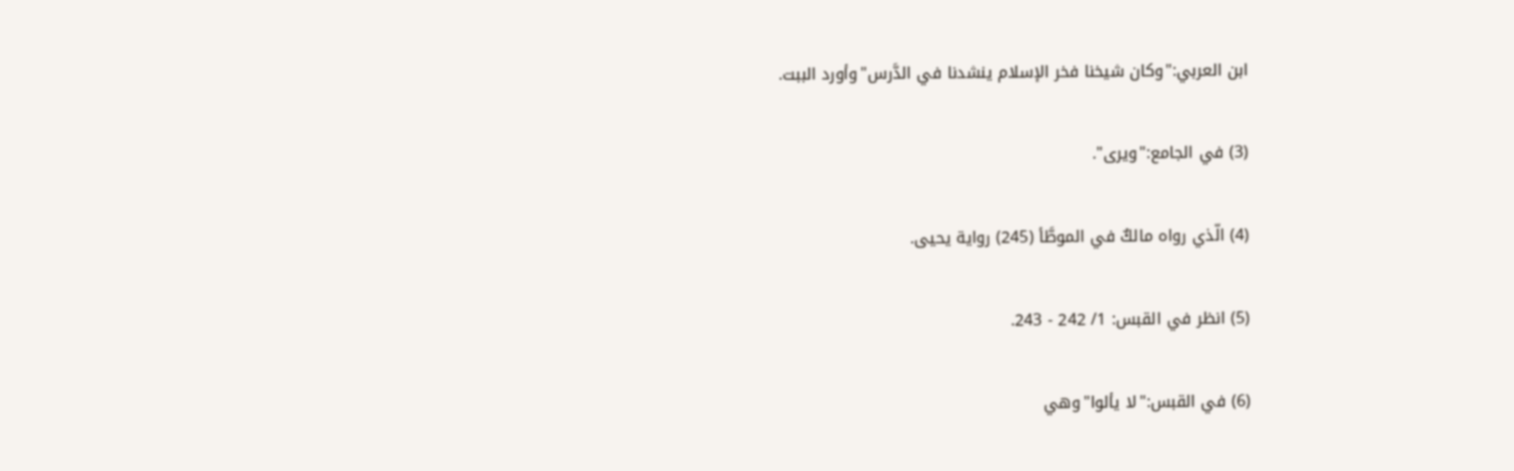ابن العربي:"وكان شيخنا فخر الإسلام ينشدنا في الدَّرس"وأورد الببت.

(3) في الجامع:"ويرى".

(4) الّذي رواه مالكٌ في الموطَّأ (245) رواية يحيى.

(5) انظر في القبس: 1/ 242 - 243.

(6) في القبس:"لا يألوا"وهي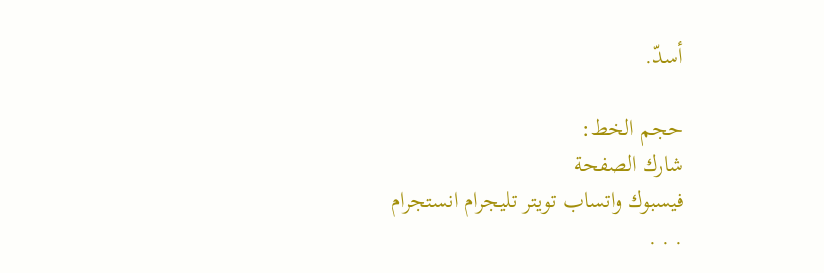أسدّ.

حجم الخط:
شارك الصفحة
فيسبوك واتساب تويتر تليجرام انستجرام
. . .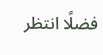فضلًا انتظر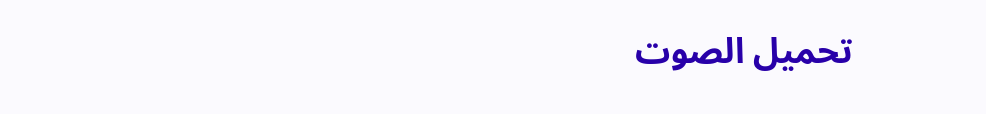تحميل الصوت